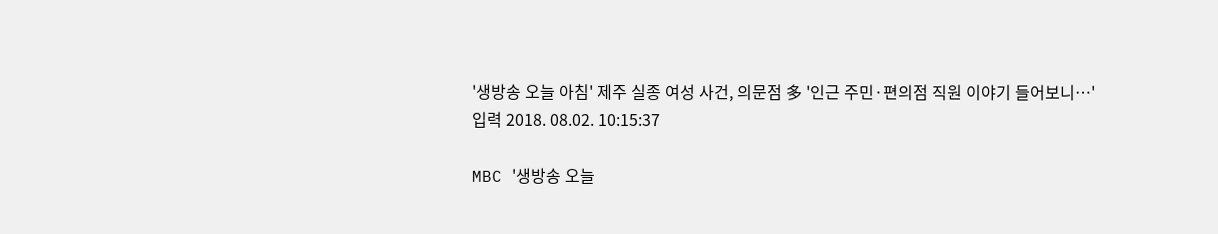'생방송 오늘 아침' 제주 실종 여성 사건, 의문점 多 '인근 주민·편의점 직원 이야기 들어보니…'
입력 2018. 08.02. 10:15:37

MBC '생방송 오늘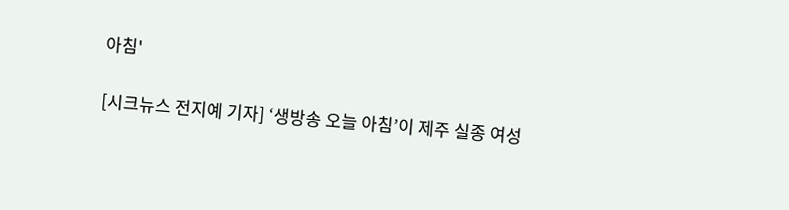아침'

[시크뉴스 전지예 기자] ‘생방송 오늘 아침’이 제주 실종 여성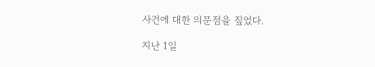사건에 대한 의문점을 짚었다.

지난 1일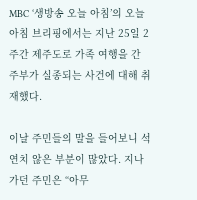MBC ‘생방송 오늘 아침’의 오늘아침 브리핑에서는 지난 25일 2주간 제주도로 가족 여행을 간 주부가 실종되는 사건에 대해 취재했다.

이날 주민들의 말을 들어보니 석연치 않은 부분이 많았다. 지나가던 주민은 “아무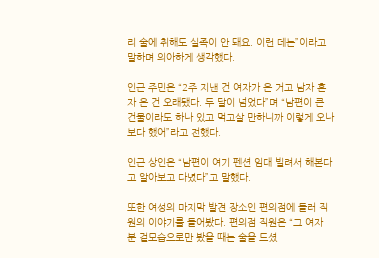리 술에 취해도 실족이 안 돼요. 이런 데는”이라고 말하며 의아하게 생각했다.

인근 주민은 “2주 지낸 건 여자가 온 거고 남자 혼자 온 건 오래됐다. 두 달이 넘었다”며 “남편이 큰 건물이라도 하나 있고 먹고살 만하니까 이렇게 오나보다 했어”라고 전했다.

인근 상인은 “남편이 여기 펜션 임대 빌려서 해본다고 알아보고 다녔다”고 말했다.

또한 여성의 마지막 발견 장소인 편의점에 들러 직원의 이야기를 들어봤다. 편의점 직원은 “그 여자 분 겉모습으로만 봤을 때는 술을 드셨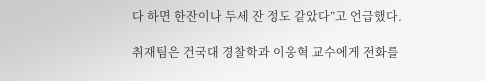다 하면 한잔이나 두세 잔 정도 같았다”고 언급했다.

취재팀은 건국대 경찰학과 이웅혁 교수에게 전화를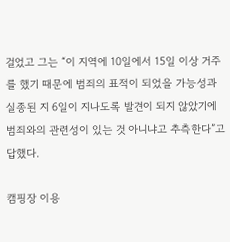걸었고 그는 “이 지역에 10일에서 15일 이상 거주를 했기 때문에 범죄의 표적이 되었을 가능성과 실종된 지 6일이 지나도록 발견이 되지 않았기에 범죄와의 관련성이 있는 것 아니냐고 추측한다”고 답했다.

캠핑장 이용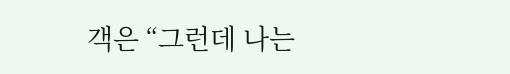객은 “그런데 나는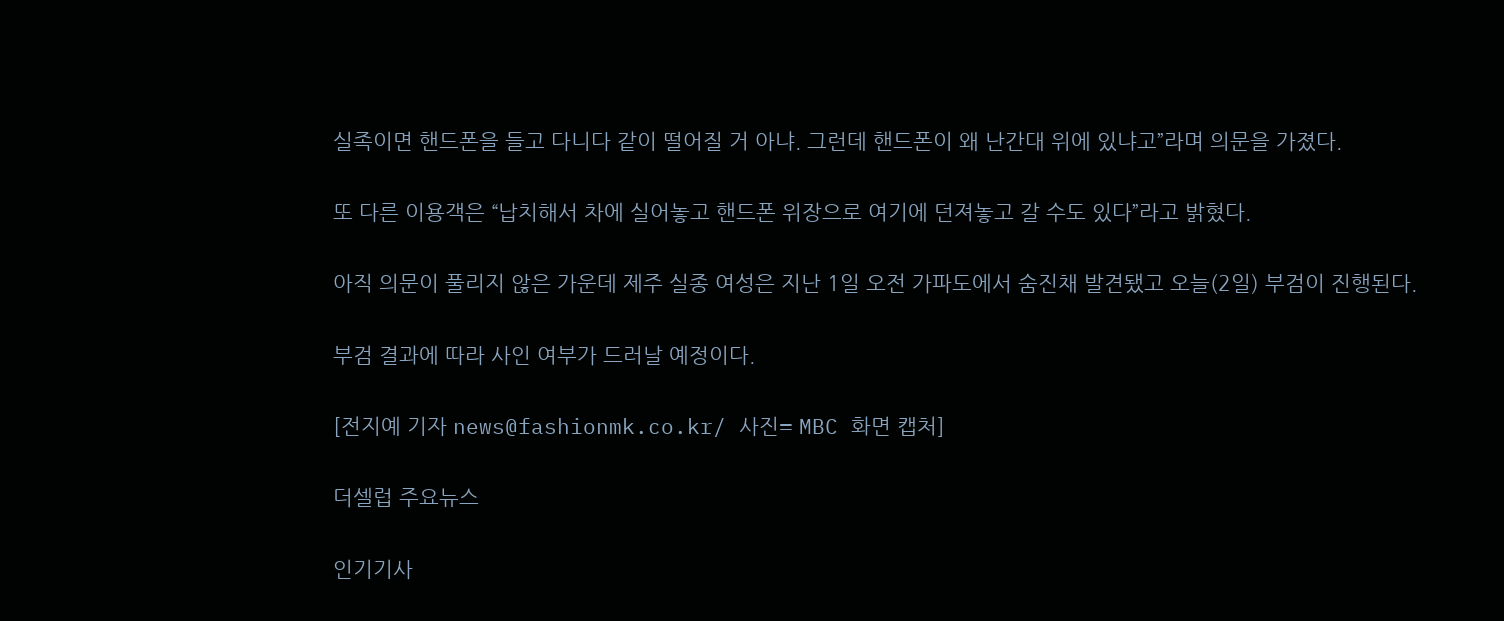실족이면 핸드폰을 들고 다니다 같이 떨어질 거 아냐. 그런데 핸드폰이 왜 난간대 위에 있냐고”라며 의문을 가졌다.

또 다른 이용객은 “납치해서 차에 실어놓고 핸드폰 위장으로 여기에 던져놓고 갈 수도 있다”라고 밝혔다.

아직 의문이 풀리지 않은 가운데 제주 실종 여성은 지난 1일 오전 가파도에서 숨진채 발견됐고 오늘(2일) 부검이 진행된다.

부검 결과에 따라 사인 여부가 드러날 예정이다.

[전지예 기자 news@fashionmk.co.kr/ 사진= MBC 화면 캡처]

더셀럽 주요뉴스

인기기사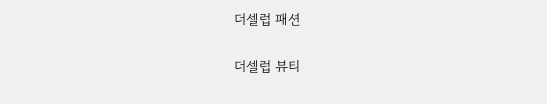더셀럽 패션

더셀럽 뷰티